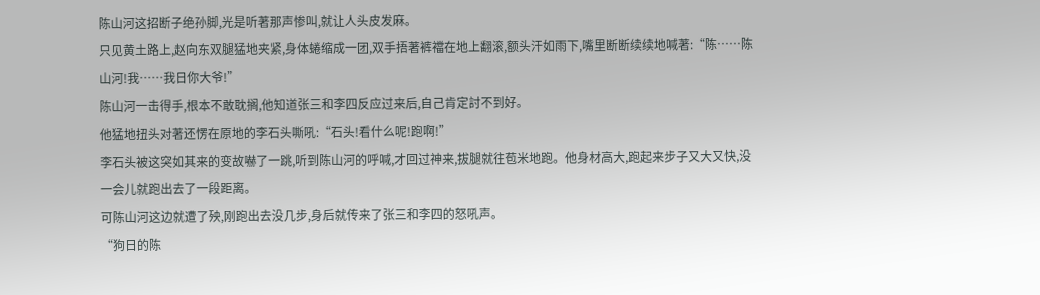陈山河这招断子绝孙脚,光是听著那声惨叫,就让人头皮发麻。
只见黄土路上,赵向东双腿猛地夹紧,身体蜷缩成一团,双手捂著裤襠在地上翻滚,额头汗如雨下,嘴里断断续续地喊著:“陈……陈山河!我……我日你大爷!”
陈山河一击得手,根本不敢耽搁,他知道张三和李四反应过来后,自己肯定討不到好。
他猛地扭头对著还愣在原地的李石头嘶吼:“石头!看什么呢!跑啊!”
李石头被这突如其来的变故嚇了一跳,听到陈山河的呼喊,才回过神来,拔腿就往苞米地跑。他身材高大,跑起来步子又大又快,没一会儿就跑出去了一段距离。
可陈山河这边就遭了殃,刚跑出去没几步,身后就传来了张三和李四的怒吼声。
“狗日的陈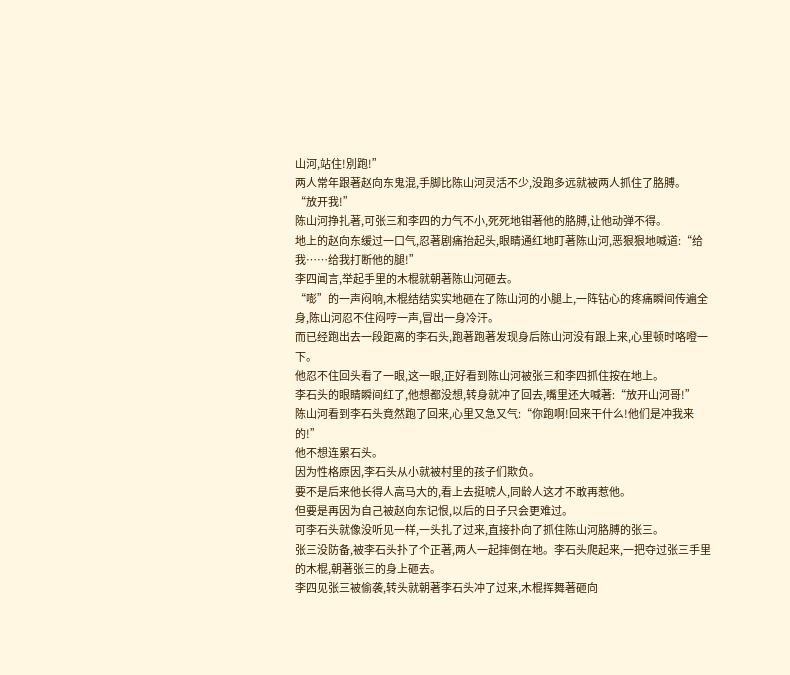山河,站住!別跑!”
两人常年跟著赵向东鬼混,手脚比陈山河灵活不少,没跑多远就被两人抓住了胳膊。
“放开我!”
陈山河挣扎著,可张三和李四的力气不小,死死地钳著他的胳膊,让他动弹不得。
地上的赵向东缓过一口气,忍著剧痛抬起头,眼睛通红地盯著陈山河,恶狠狠地喊道:“给我……给我打断他的腿!”
李四闻言,举起手里的木棍就朝著陈山河砸去。
“嘭”的一声闷响,木棍结结实实地砸在了陈山河的小腿上,一阵钻心的疼痛瞬间传遍全身,陈山河忍不住闷哼一声,冒出一身冷汗。
而已经跑出去一段距离的李石头,跑著跑著发现身后陈山河没有跟上来,心里顿时咯噔一下。
他忍不住回头看了一眼,这一眼,正好看到陈山河被张三和李四抓住按在地上。
李石头的眼睛瞬间红了,他想都没想,转身就冲了回去,嘴里还大喊著:“放开山河哥!”
陈山河看到李石头竟然跑了回来,心里又急又气:“你跑啊!回来干什么!他们是冲我来的!”
他不想连累石头。
因为性格原因,李石头从小就被村里的孩子们欺负。
要不是后来他长得人高马大的,看上去挺唬人,同龄人这才不敢再惹他。
但要是再因为自己被赵向东记恨,以后的日子只会更难过。
可李石头就像没听见一样,一头扎了过来,直接扑向了抓住陈山河胳膊的张三。
张三没防备,被李石头扑了个正著,两人一起摔倒在地。李石头爬起来,一把夺过张三手里的木棍,朝著张三的身上砸去。
李四见张三被偷袭,转头就朝著李石头冲了过来,木棍挥舞著砸向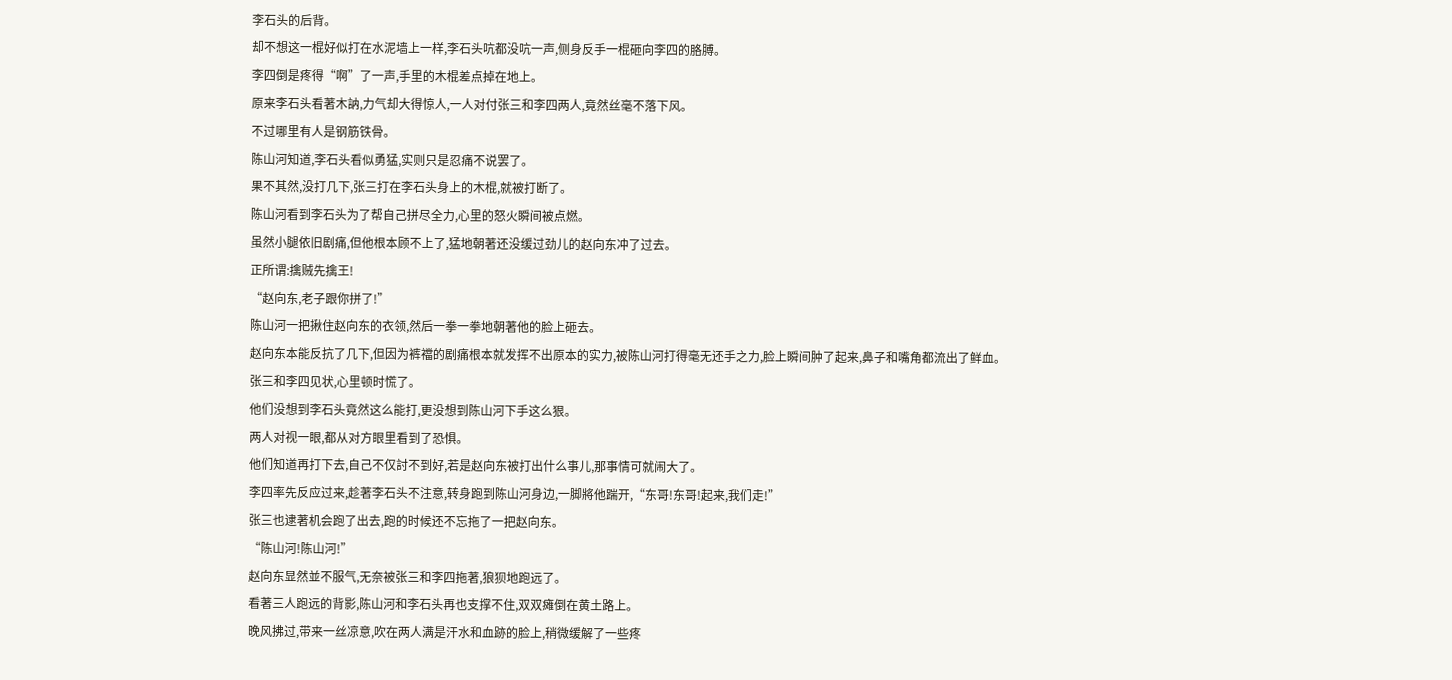李石头的后背。
却不想这一棍好似打在水泥墙上一样,李石头吭都没吭一声,侧身反手一棍砸向李四的胳膊。
李四倒是疼得“啊”了一声,手里的木棍差点掉在地上。
原来李石头看著木訥,力气却大得惊人,一人对付张三和李四两人,竟然丝毫不落下风。
不过哪里有人是钢筋铁骨。
陈山河知道,李石头看似勇猛,实则只是忍痛不说罢了。
果不其然,没打几下,张三打在李石头身上的木棍,就被打断了。
陈山河看到李石头为了帮自己拼尽全力,心里的怒火瞬间被点燃。
虽然小腿依旧剧痛,但他根本顾不上了,猛地朝著还没缓过劲儿的赵向东冲了过去。
正所谓:擒贼先擒王!
“赵向东,老子跟你拼了!”
陈山河一把揪住赵向东的衣领,然后一拳一拳地朝著他的脸上砸去。
赵向东本能反抗了几下,但因为裤襠的剧痛根本就发挥不出原本的实力,被陈山河打得毫无还手之力,脸上瞬间肿了起来,鼻子和嘴角都流出了鲜血。
张三和李四见状,心里顿时慌了。
他们没想到李石头竟然这么能打,更没想到陈山河下手这么狠。
两人对视一眼,都从对方眼里看到了恐惧。
他们知道再打下去,自己不仅討不到好,若是赵向东被打出什么事儿,那事情可就闹大了。
李四率先反应过来,趁著李石头不注意,转身跑到陈山河身边,一脚將他踹开,“东哥!东哥!起来,我们走!”
张三也逮著机会跑了出去,跑的时候还不忘拖了一把赵向东。
“陈山河!陈山河!”
赵向东显然並不服气,无奈被张三和李四拖著,狼狈地跑远了。
看著三人跑远的背影,陈山河和李石头再也支撑不住,双双瘫倒在黄土路上。
晚风拂过,带来一丝凉意,吹在两人满是汗水和血跡的脸上,稍微缓解了一些疼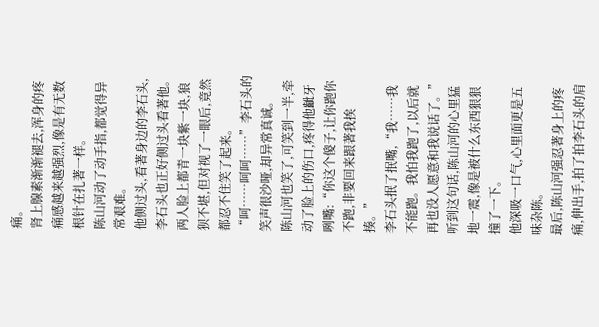痛。
肾上腺素渐渐褪去,浑身的疼痛感越来越强烈,像是有无数根针在扎著一样。
陈山河动了动手指,都觉得异常艰难。
他侧过头,看著身边的李石头,李石头也正好侧过头看著他。
两人脸上都青一块紫一块,狼狈不堪,但对视了一眼后,竟然都忍不住笑了起来。
“呵……呵呵……”李石头的笑声很沙哑,却异常真诚。
陈山河也笑了,可笑到一半,牵动了脸上的伤口,疼得他齜牙咧嘴:“你这个傻子,让你跑你不跑,非要回来跟著我挨揍。”
李石头抿了抿嘴,“我……我不能跑。我怕我跑了,以后就再也没人愿意和我说话了。”
听到这句话,陈山河的心里猛地一震,像是被什么东西狠狠撞了一下。
他深吸一口气,心里面更是五味杂陈。
最后,陈山河强忍著身上的疼痛,伸出手,拍了拍李石头的肩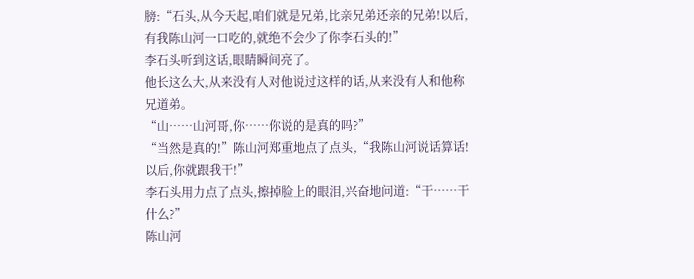膀:“石头,从今天起,咱们就是兄弟,比亲兄弟还亲的兄弟!以后,有我陈山河一口吃的,就绝不会少了你李石头的!”
李石头听到这话,眼睛瞬间亮了。
他长这么大,从来没有人对他说过这样的话,从来没有人和他称兄道弟。
“山……山河哥,你……你说的是真的吗?”
“当然是真的!”陈山河郑重地点了点头,“我陈山河说话算话!以后,你就跟我干!”
李石头用力点了点头,擦掉脸上的眼泪,兴奋地问道:“干……干什么?”
陈山河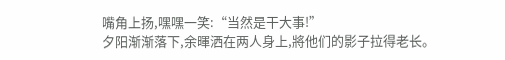嘴角上扬,嘿嘿一笑:“当然是干大事!”
夕阳渐渐落下,余暉洒在两人身上,將他们的影子拉得老长。